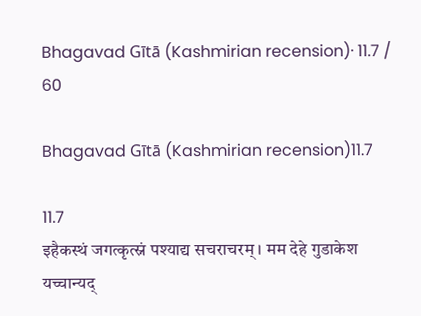Bhagavad Gītā (Kashmirian recension)· 11.7 / 60

Bhagavad Gītā (Kashmirian recension)11.7

11.7
इहैकस्थं जगत्कृत्स्नं पश्याद्य सचराचरम् । मम देहे गुडाकेश यच्चान्यद्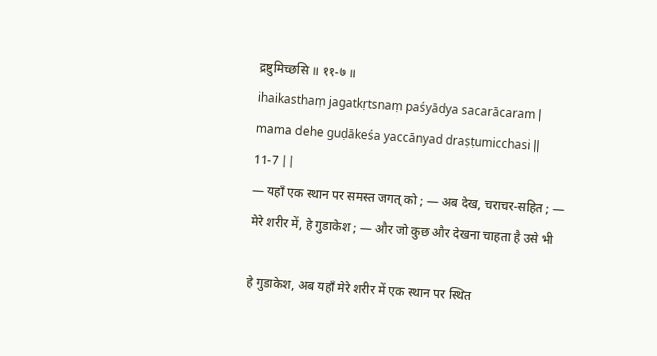द्रष्टुमिच्छसि ॥ ११-७ ॥
ihaikasthaṃ jagatkṛtsnaṃ paśyādya sacarācaram | mama dehe guḍākeśa yaccānyad draṣṭumicchasi || 11-7 ||
— यहाँ एक स्थान पर समस्त जगत् को ; — अब देख, चराचर-सहित ; — मेरे शरीर में, हे गुडाकेश ; — और जो कुछ और देखना चाहता है उसे भी

हे गुडाकेश, अब यहाँ मेरे शरीर में एक स्थान पर स्थित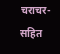चराचर-सहित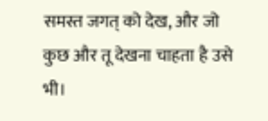समस्त जगत् को देख, और जो कुछ और तू देखना चाहता है उसे भी।